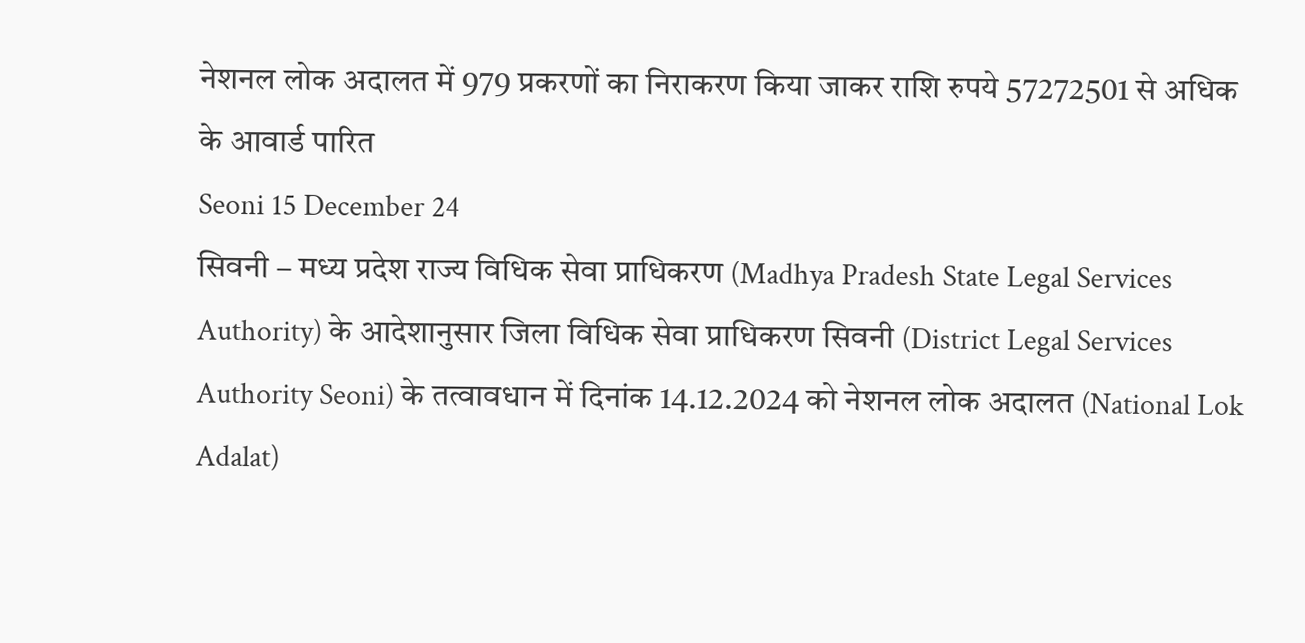नेशनल लोक अदालत में 979 प्रकरणों का निराकरण किया जाकर राशि रुपये 57272501 से अधिक के आवार्ड पारित
Seoni 15 December 24
सिवनी – मध्य प्रदेश राज्य विधिक सेवा प्राधिकरण (Madhya Pradesh State Legal Services Authority) के आदेशानुसार जिला विधिक सेवा प्राधिकरण सिवनी (District Legal Services Authority Seoni) के तत्वावधान में दिनांक 14.12.2024 को नेशनल लोक अदालत (National Lok Adalat)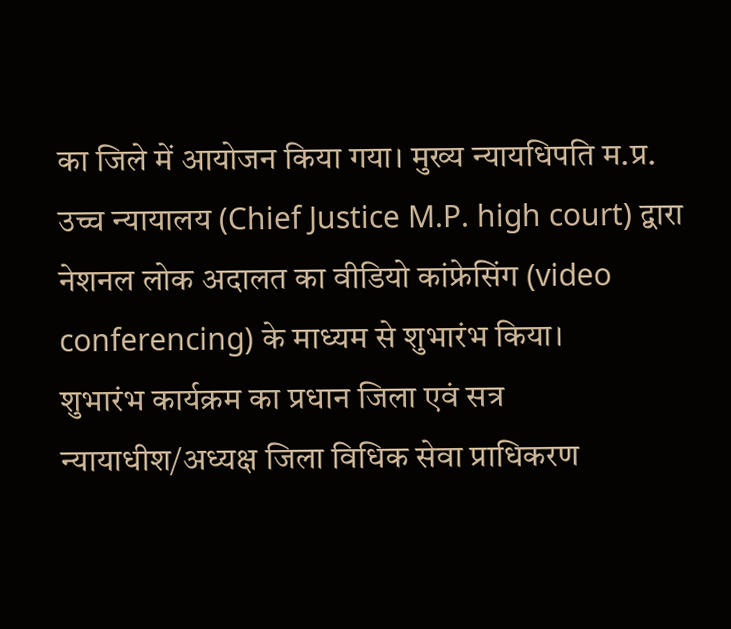का जिले में आयोजन किया गया। मुख्य न्यायधिपति म.प्र. उच्च न्यायालय (Chief Justice M.P. high court) द्वारा नेशनल लोक अदालत का वीडियो कांफ्रेसिंग (video conferencing) के माध्यम से शुभारंभ किया।
शुभारंभ कार्यक्रम का प्रधान जिला एवं सत्र न्यायाधीश/अध्यक्ष जिला विधिक सेवा प्राधिकरण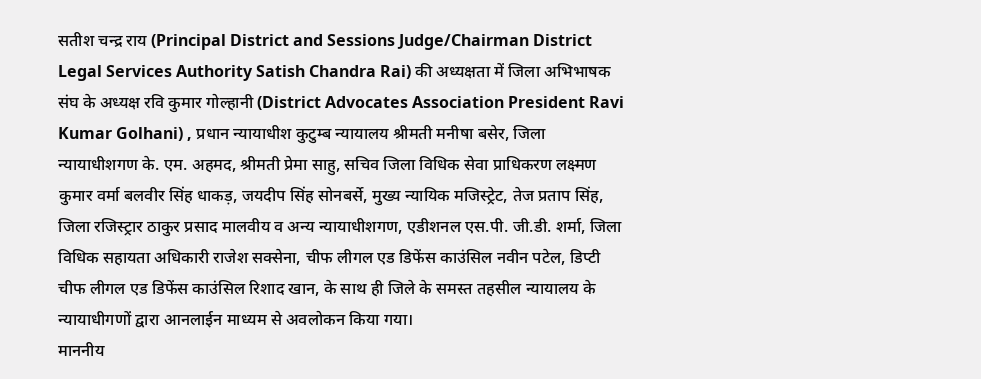सतीश चन्द्र राय (Principal District and Sessions Judge/Chairman District Legal Services Authority Satish Chandra Rai) की अध्यक्षता में जिला अभिभाषक संघ के अध्यक्ष रवि कुमार गोल्हानी (District Advocates Association President Ravi Kumar Golhani) , प्रधान न्यायाधीश कुटुम्ब न्यायालय श्रीमती मनीषा बसेर, जिला न्यायाधीशगण के. एम. अहमद, श्रीमती प्रेमा साहु, सचिव जिला विधिक सेवा प्राधिकरण लक्ष्मण कुमार वर्मा बलवीर सिंह धाकड़, जयदीप सिंह सोनबर्से, मुख्य न्यायिक मजिस्ट्रेट, तेज प्रताप सिंह, जिला रजिस्ट्रार ठाकुर प्रसाद मालवीय व अन्य न्यायाधीशगण, एडीशनल एस.पी. जी.डी. शर्मा, जिला विधिक सहायता अधिकारी राजेश सक्सेना, चीफ लीगल एड डिफेंस काउंसिल नवीन पटेल, डिप्टी चीफ लीगल एड डिफेंस काउंसिल रिशाद खान, के साथ ही जिले के समस्त तहसील न्यायालय के न्यायाधीगणों द्वारा आनलाईन माध्यम से अवलोकन किया गया।
माननीय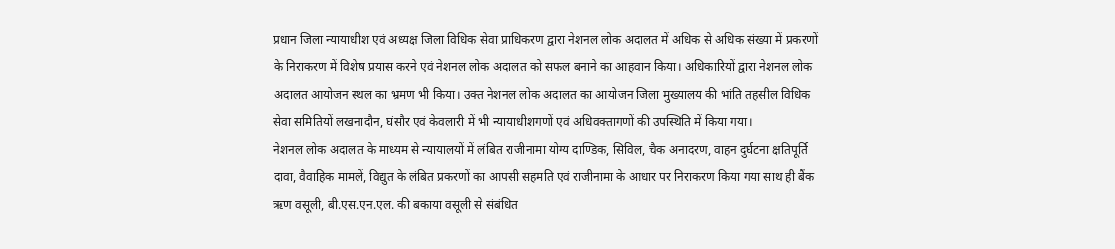प्रधान जिला न्यायाधीश एवं अध्यक्ष जिला विधिक सेवा प्राधिकरण द्वारा नेशनल लोक अदालत में अधिक से अधिक संख्या में प्रकरणों के निराकरण में विशेष प्रयास करने एवं नेशनल लोक अदालत को सफल बनाने का आहवान किया। अधिकारियों द्वारा नेशनल लोक अदालत आयोजन स्थल का भ्रमण भी किया। उक्त नेशनल लोक अदालत का आयोजन जिला मुख्यालय की भांति तहसील विधिक सेवा समितियों लखनादौन, घंसौर एवं केवलारी में भी न्यायाधीशगणों एवं अधिवक्तागणों की उपस्थिति में किया गया।
नेशनल लोक अदालत के माध्यम से न्यायालयों में लंबित राजीनामा योग्य दाण्डिक, सिविल, चैक अनादरण, वाहन दुर्घटना क्षतिपूर्ति दावा, वैवाहिक मामलें, विद्युत के लंबित प्रकरणों का आपसी सहमति एवं राजीनामा के आधार पर निराकरण किया गया साथ ही बैंक ऋण वसूली, बी.एस.एन.एल. की बकाया वसूली से संबंधित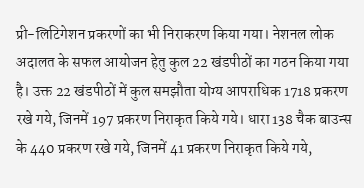प्री-लिटिगेशन प्रकरणों का भी निराकरण किया गया। नेशनल लोक अदालत के सफल आयोजन हेतु कुल 22 खंडपीठों का गठन किया गया है। उक्त 22 खंडपीठों में कुल समझौता योग्य आपराधिक 1718 प्रकरण रखे गये, जिनमें 197 प्रकरण निराकृत किये गये। धारा 138 चैक बाउन्स के 440 प्रकरण रखे गये, जिनमें 41 प्रकरण निराकृत किये गये,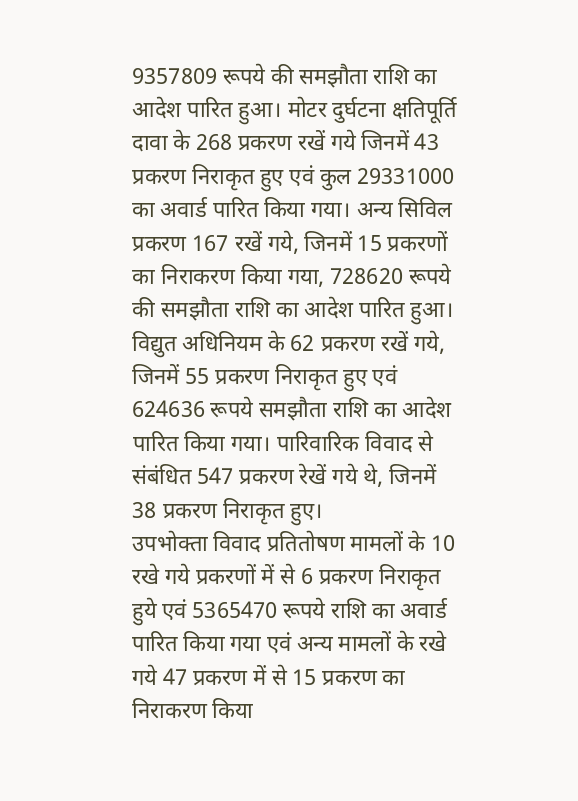9357809 रूपये की समझौता राशि का आदेश पारित हुआ। मोटर दुर्घटना क्षतिपूर्ति दावा के 268 प्रकरण रखें गये जिनमें 43 प्रकरण निराकृत हुए एवं कुल 29331000 का अवार्ड पारित किया गया। अन्य सिविल प्रकरण 167 रखें गये, जिनमें 15 प्रकरणों का निराकरण किया गया, 728620 रूपये की समझौता राशि का आदेश पारित हुआ। विद्युत अधिनियम के 62 प्रकरण रखें गये, जिनमें 55 प्रकरण निराकृत हुए एवं 624636 रूपये समझौता राशि का आदेश पारित किया गया। पारिवारिक विवाद से संबंधित 547 प्रकरण रेखें गये थे, जिनमें 38 प्रकरण निराकृत हुए।
उपभोक्ता विवाद प्रतितोषण मामलों के 10 रखे गये प्रकरणों में से 6 प्रकरण निराकृत हुये एवं 5365470 रूपये राशि का अवार्ड पारित किया गया एवं अन्य मामलों के रखे गये 47 प्रकरण में से 15 प्रकरण का निराकरण किया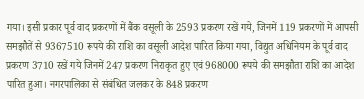गया। इसी प्रकार पूर्व वाद प्रकरणों में बैंक वसूली के 2593 प्रकरण रखें गये, जिनमें 119 प्रकरणों में आपसी समझौतें से 9367510 रूपये की राशि का वसूली आदेश पारित किया गया, विद्युत अधिनियम के पूर्व वाद प्रकरण 3710 रखें गये जिनमें 247 प्रकरण निराकृत हुए एवं 968000 रूपये की समझौता राशि का आदेश पारित हुआ। नगरपालिका से संबंधित जलकर के 848 प्रकरण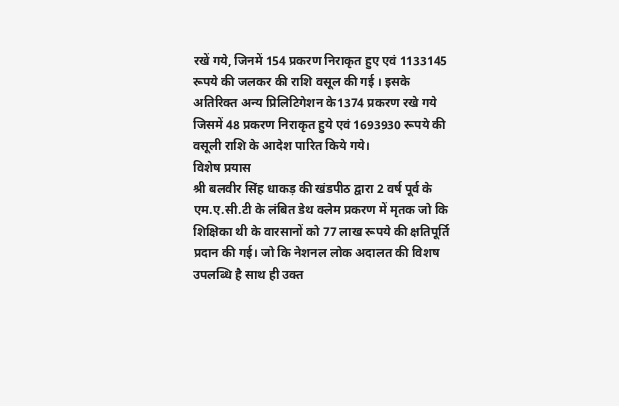रखें गये, जिनमें 154 प्रकरण निराकृत हुए एवं 1133145 रूपये की जलकर की राशि वसूल की गई । इसके अतिरिक्त अन्य प्रिलिटिगेशन के1374 प्रकरण रखे गये जिसमें 48 प्रकरण निराकृत हुये एवं 1693930 रूपये की वसूली राशि के आदेश पारित किये गये।
विशेष प्रयास
श्री बलवीर सिंह धाकड़ की खंडपीठ द्वारा 2 वर्ष पूर्व के एम.ए.सी.टी के लंबित डेथ क्लेम प्रकरण में मृतक जो कि शिक्षिका थी के वारसानों को 77 लाख रूपये की क्षतिपूर्ति प्रदान की गई। जो कि नेशनल लोक अदालत की विशष उपलब्धि है साथ ही उक्त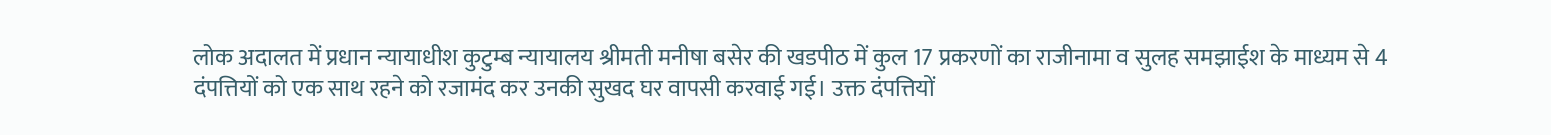लोक अदालत में प्रधान न्यायाधीश कुटुम्ब न्यायालय श्रीमती मनीषा बसेर की खडपीठ में कुल 17 प्रकरणों का राजीनामा व सुलह समझाईश के माध्यम से 4 दंपत्तियों को एक साथ रहने को रजामंद कर उनकी सुखद घर वापसी करवाई गई। उक्त दंपत्तियों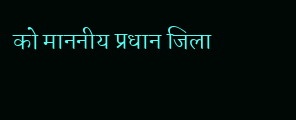को माननीय प्रधान जिला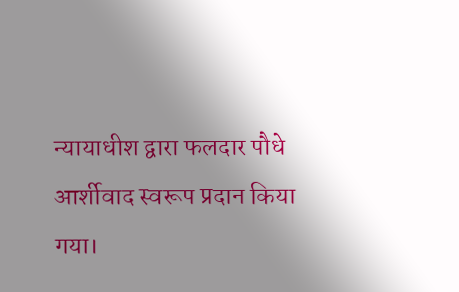न्यायाधीश द्वारा फलदार पौधे आर्शीवाद स्वरूप प्रदान किया गया।